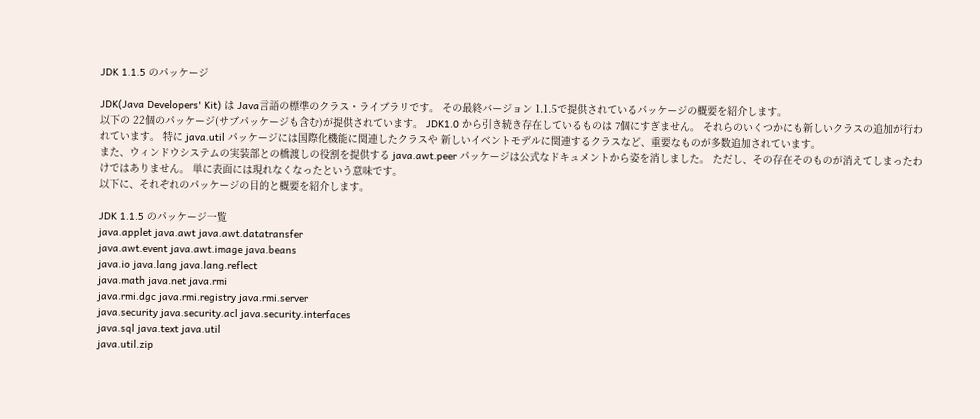JDK 1.1.5 のパッケージ

JDK(Java Developers' Kit) は Java言語の標準のクラス・ライブラリです。 その最終バージョン 1.1.5で提供されているパッケージの概要を紹介します。
以下の 22個のパッケージ(サブパッケージも含む)が提供されています。 JDK1.0 から引き続き存在しているものは 7個にすぎません。 それらのいくつかにも新しいクラスの追加が行われています。 特に java.util パッケージには国際化機能に関連したクラスや 新しいイベントモデルに関連するクラスなど、重要なものが多数追加されています。
また、ウィンドウシステムの実装部との橋渡しの役割を提供する java.awt.peer パッケージは公式なドキュメントから姿を消しました。 ただし、その存在そのものが消えてしまったわけではありません。 単に表面には現れなくなったという意味です。
以下に、それぞれのパッケージの目的と概要を紹介します。

JDK 1.1.5 のパッケージ一覧
java.applet java.awt java.awt.datatransfer
java.awt.event java.awt.image java.beans
java.io java.lang java.lang.reflect
java.math java.net java.rmi
java.rmi.dgc java.rmi.registry java.rmi.server
java.security java.security.acl java.security.interfaces
java.sql java.text java.util
java.util.zip